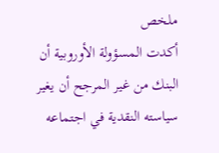ملخص
أكدت المسؤولة الأوروبية أن البنك من غير المرجح أن يغير سياسته النقدية في اجتماعه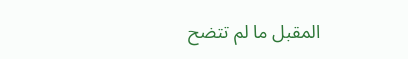المقبل ما لم تتضح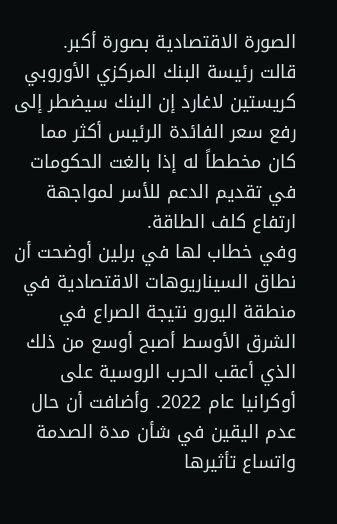الصورة الاقتصادية بصورة أكبر.
قالت رئيسة البنك المركزي الأوروبي كريستين لاغارد إن البنك سيضطر إلى رفع سعر الفائدة الرئيس أكثر مما كان مخططاً له إذا بالغت الحكومات في تقديم الدعم للأسر لمواجهة ارتفاع كلف الطاقة.
وفي خطاب لها في برلين أوضحت أن نطاق السيناريوهات الاقتصادية في منطقة اليورو نتيجة الصراع في الشرق الأوسط أصبح أوسع من ذلك الذي أعقب الحرب الروسية على أوكرانيا عام 2022. وأضافت أن حال عدم اليقين في شأن مدة الصدمة واتساع تأثيرها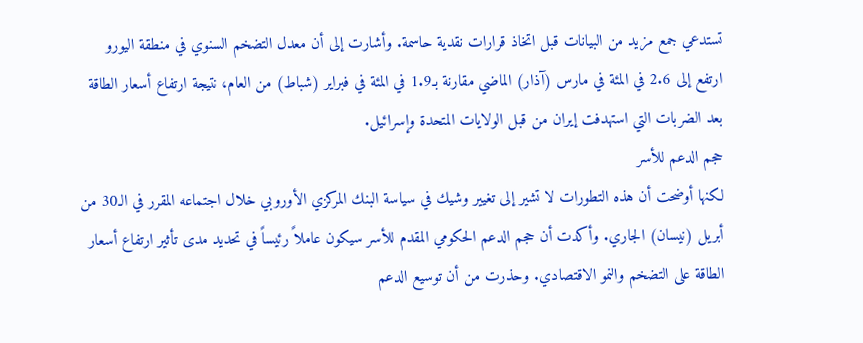تستدعي جمع مزيد من البيانات قبل اتخاذ قرارات نقدية حاسمة. وأشارت إلى أن معدل التضخم السنوي في منطقة اليورو ارتفع إلى 2.6 في المئة في مارس (آذار) الماضي مقارنة بـ1.9 في المئة في فبراير (شباط) من العام، نتيجة ارتفاع أسعار الطاقة بعد الضربات التي استهدفت إيران من قبل الولايات المتحدة وإسرائيل.
حجم الدعم للأسر
لكنها أوضحت أن هذه التطورات لا تشير إلى تغيير وشيك في سياسة البنك المركزي الأوروبي خلال اجتماعه المقرر في الـ30 من أبريل (نيسان) الجاري. وأكدت أن حجم الدعم الحكومي المقدم للأسر سيكون عاملاً رئيساً في تحديد مدى تأثير ارتفاع أسعار الطاقة على التضخم والنمو الاقتصادي. وحذرت من أن توسيع الدعم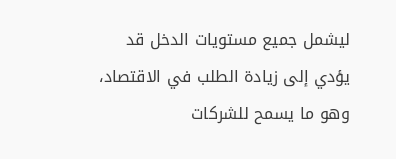ليشمل جميع مستويات الدخل قد يؤدي إلى زيادة الطلب في الاقتصاد، وهو ما يسمح للشركات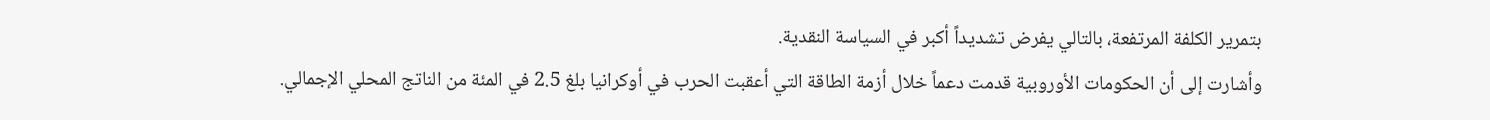بتمرير الكلفة المرتفعة، بالتالي يفرض تشديداً أكبر في السياسة النقدية.
وأشارت إلى أن الحكومات الأوروبية قدمت دعماً خلال أزمة الطاقة التي أعقبت الحرب في أوكرانيا بلغ 2.5 في المئة من الناتج المحلي الإجمالي.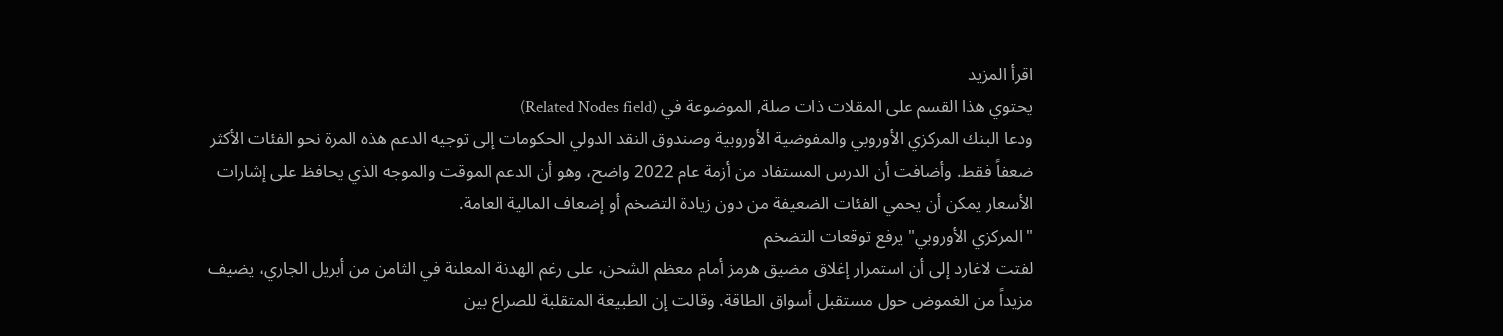اقرأ المزيد
يحتوي هذا القسم على المقلات ذات صلة, الموضوعة في (Related Nodes field)
ودعا البنك المركزي الأوروبي والمفوضية الأوروبية وصندوق النقد الدولي الحكومات إلى توجيه الدعم هذه المرة نحو الفئات الأكثر ضعفاً فقط. وأضافت أن الدرس المستفاد من أزمة عام 2022 واضح، وهو أن الدعم الموقت والموجه الذي يحافظ على إشارات الأسعار يمكن أن يحمي الفئات الضعيفة من دون زيادة التضخم أو إضعاف المالية العامة.
"المركزي الأوروبي" يرفع توقعات التضخم
لفتت لاغارد إلى أن استمرار إغلاق مضيق هرمز أمام معظم الشحن، على رغم الهدنة المعلنة في الثامن من أبريل الجاري، يضيف مزيداً من الغموض حول مستقبل أسواق الطاقة. وقالت إن الطبيعة المتقلبة للصراع بين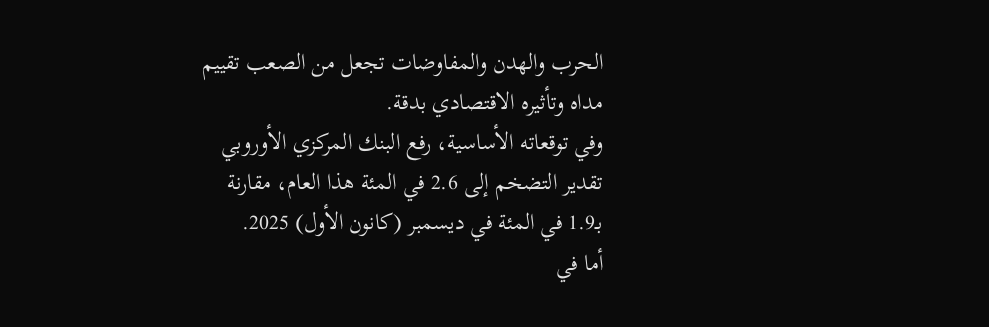الحرب والهدن والمفاوضات تجعل من الصعب تقييم مداه وتأثيره الاقتصادي بدقة.
وفي توقعاته الأساسية، رفع البنك المركزي الأوروبي تقدير التضخم إلى 2.6 في المئة هذا العام، مقارنة بـ1.9 في المئة في ديسمبر (كانون الأول) 2025.
أما في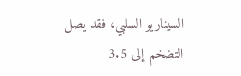السيناريو السلبي، فقد يصل التضخم إلى 3.5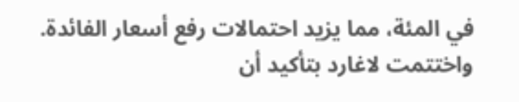في المئة، مما يزيد احتمالات رفع أسعار الفائدة.
واختتمت لاغارد بتأكيد أن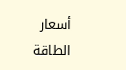أسعار الطاقة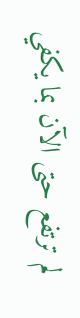لم ترتفع حتى الآن بما يكفي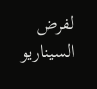لفرض السيناريو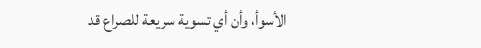الأسوأ، وأن أي تسوية سريعة للصراع قد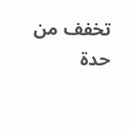تخفف من حدة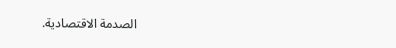الصدمة الاقتصادية.